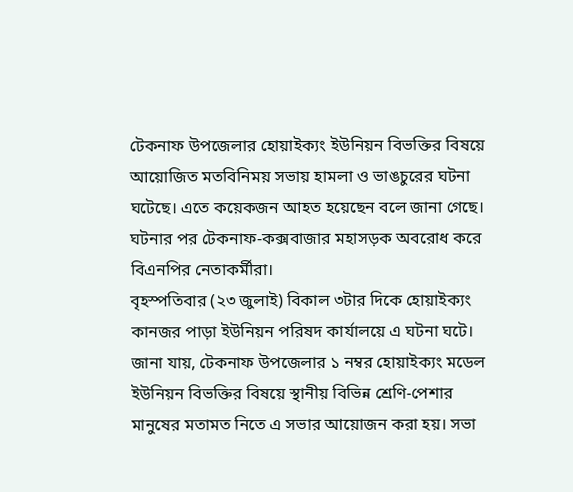টেকনাফ উপজেলার হোয়াইক্যং ইউনিয়ন বিভক্তির বিষয়ে আয়োজিত মতবিনিময় সভায় হামলা ও ভাঙচুরের ঘটনা ঘটেছে। এতে কয়েকজন আহত হয়েছেন বলে জানা গেছে। ঘটনার পর টেকনাফ-কক্সবাজার মহাসড়ক অবরোধ করে বিএনপির নেতাকর্মীরা।
বৃহস্পতিবার (২৩ জুলাই) বিকাল ৩টার দিকে হোয়াইক্যং কানজর পাড়া ইউনিয়ন পরিষদ কার্যালয়ে এ ঘটনা ঘটে।
জানা যায়, টেকনাফ উপজেলার ১ নম্বর হোয়াইক্যং মডেল ইউনিয়ন বিভক্তির বিষয়ে স্থানীয় বিভিন্ন শ্রেণি-পেশার মানুষের মতামত নিতে এ সভার আয়োজন করা হয়। সভা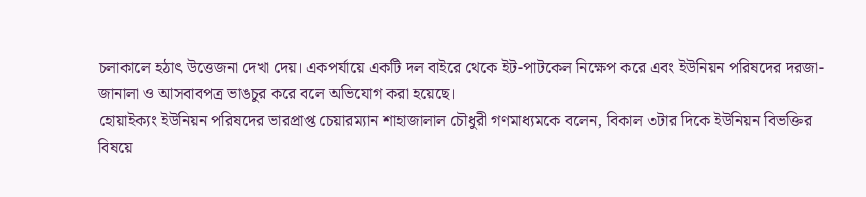চলাকালে হঠাৎ উত্তেজনা দেখা দেয়। একপর্যায়ে একটি দল বাইরে থেকে ইট-পাটকেল নিক্ষেপ করে এবং ইউনিয়ন পরিষদের দরজা-জানালা ও আসবাবপত্র ভাঙচুর করে বলে অভিযোগ করা হয়েছে।
হোয়াইক্যং ইউনিয়ন পরিষদের ভারপ্রাপ্ত চেয়ারম্যান শাহাজালাল চৌধুরী গণমাধ্যমকে বলেন, বিকাল ৩টার দিকে ইউনিয়ন বিভক্তির বিষয়ে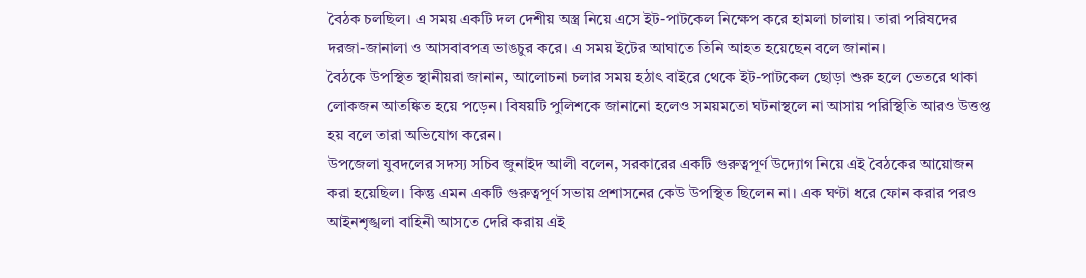বৈঠক চলছিল। এ সময় একটি দল দেশীয় অস্ত্র নিয়ে এসে ইট-পাটকেল নিক্ষেপ করে হামলা চালায়। তারা পরিষদের দরজা-জানালা ও আসবাবপত্র ভাঙচুর করে। এ সময় ইটের আঘাতে তিনি আহত হয়েছেন বলে জানান।
বৈঠকে উপস্থিত স্থানীয়রা জানান, আলোচনা চলার সময় হঠাৎ বাইরে থেকে ইট-পাটকেল ছোড়া শুরু হলে ভেতরে থাকা লোকজন আতঙ্কিত হয়ে পড়েন। বিষয়টি পুলিশকে জানানো হলেও সময়মতো ঘটনাস্থলে না আসায় পরিস্থিতি আরও উত্তপ্ত হয় বলে তারা অভিযোগ করেন।
উপজেলা যুবদলের সদস্য সচিব জুনাইদ আলী বলেন, সরকারের একটি গুরুত্বপূর্ণ উদ্যোগ নিয়ে এই বৈঠকের আয়োজন করা হয়েছিল। কিন্তু এমন একটি গুরুত্বপূর্ণ সভায় প্রশাসনের কেউ উপস্থিত ছিলেন না। এক ঘণ্টা ধরে ফোন করার পরও আইনশৃঙ্খলা বাহিনী আসতে দেরি করায় এই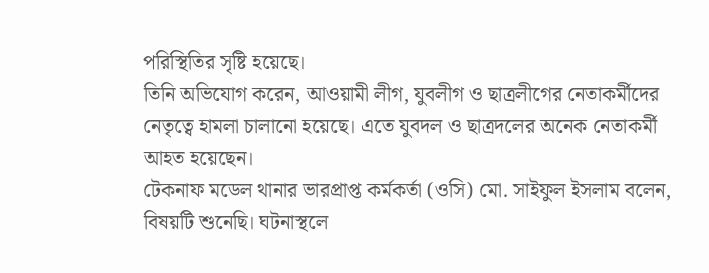পরিস্থিতির সৃষ্টি হয়েছে।
তিনি অভিযোগ করেন, আওয়ামী লীগ, যুবলীগ ও ছাত্রলীগের নেতাকর্মীদের নেতৃত্বে হামলা চালানো হয়েছে। এতে যুবদল ও ছাত্রদলের অনেক নেতাকর্মী আহত হয়েছেন।
টেকনাফ মডেল থানার ভারপ্রাপ্ত কর্মকর্তা (ওসি) মো. সাইফুল ইসলাম বলেন, বিষয়টি শুনেছি। ঘটনাস্থলে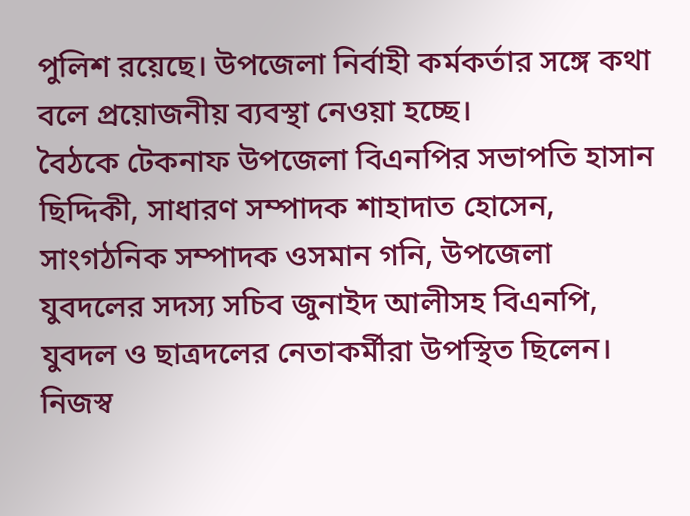পুলিশ রয়েছে। উপজেলা নির্বাহী কর্মকর্তার সঙ্গে কথা বলে প্রয়োজনীয় ব্যবস্থা নেওয়া হচ্ছে।
বৈঠকে টেকনাফ উপজেলা বিএনপির সভাপতি হাসান ছিদ্দিকী, সাধারণ সম্পাদক শাহাদাত হোসেন, সাংগঠনিক সম্পাদক ওসমান গনি, উপজেলা যুবদলের সদস্য সচিব জুনাইদ আলীসহ বিএনপি, যুবদল ও ছাত্রদলের নেতাকর্মীরা উপস্থিত ছিলেন।
নিজস্ব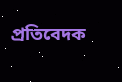প্রতিবেদক